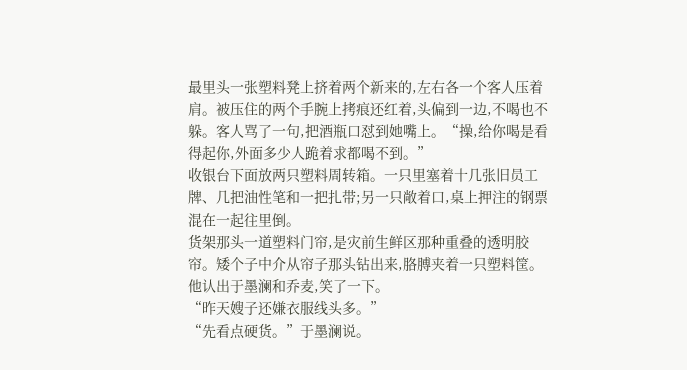最里头一张塑料凳上挤着两个新来的,左右各一个客人压着肩。被压住的两个手腕上拷痕还红着,头偏到一边,不喝也不躲。客人骂了一句,把酒瓶口怼到她嘴上。“操,给你喝是看得起你,外面多少人跪着求都喝不到。”
收银台下面放两只塑料周转箱。一只里塞着十几张旧员工牌、几把油性笔和一把扎带;另一只敞着口,桌上押注的钢票混在一起往里倒。
货架那头一道塑料门帘,是灾前生鲜区那种重叠的透明胶帘。矮个子中介从帘子那头钻出来,胳膊夹着一只塑料筐。
他认出于墨澜和乔麦,笑了一下。
“昨天嫂子还嫌衣服线头多。”
“先看点硬货。”于墨澜说。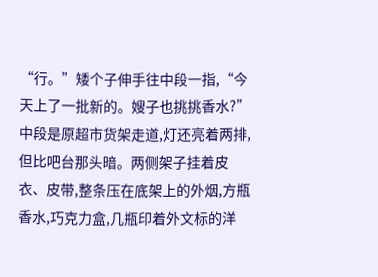“行。”矮个子伸手往中段一指,“今天上了一批新的。嫂子也挑挑香水?”
中段是原超市货架走道,灯还亮着两排,但比吧台那头暗。两侧架子挂着皮衣、皮带,整条压在底架上的外烟,方瓶香水,巧克力盒,几瓶印着外文标的洋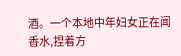酒。一个本地中年妇女正在闻香水,捏着方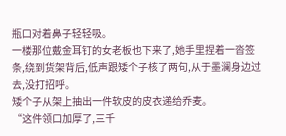瓶口对着鼻子轻轻吸。
一楼那位戴金耳钉的女老板也下来了,她手里捏着一沓签条,绕到货架背后,低声跟矮个子核了两句,从于墨澜身边过去,没打招呼。
矮个子从架上抽出一件软皮的皮衣递给乔麦。
“这件领口加厚了,三千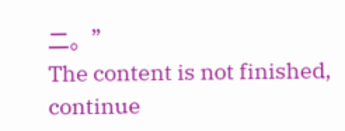二。”
The content is not finished, continue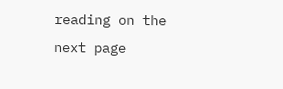reading on the next page